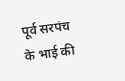पूर्व सरपंच के भाई की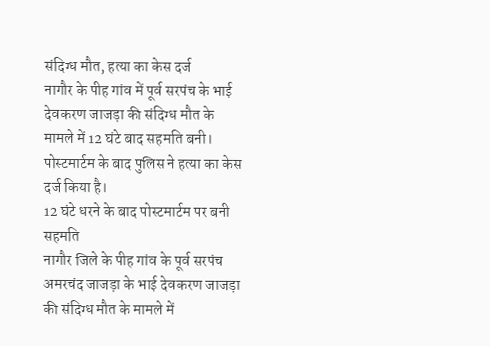संदिग्ध मौत, हत्या का केस दर्ज
नागौर के पीह गांव में पूर्व सरपंच के भाई देवकरण जाजड़ा की संदिग्ध मौत के मामले में 12 घंटे बाद सहमति बनी। पोस्टमार्टम के बाद पुलिस ने हत्या का केस दर्ज किया है।
12 घंटे धरने के बाद पोस्टमार्टम पर बनी सहमति
नागौर जिले के पीह गांव के पूर्व सरपंच अमरचंद जाजड़ा के भाई देवकरण जाजड़ा की संदिग्ध मौत के मामले में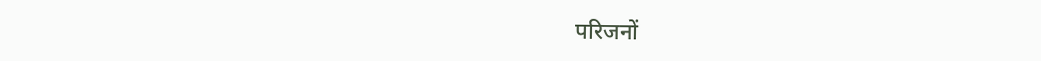परिजनों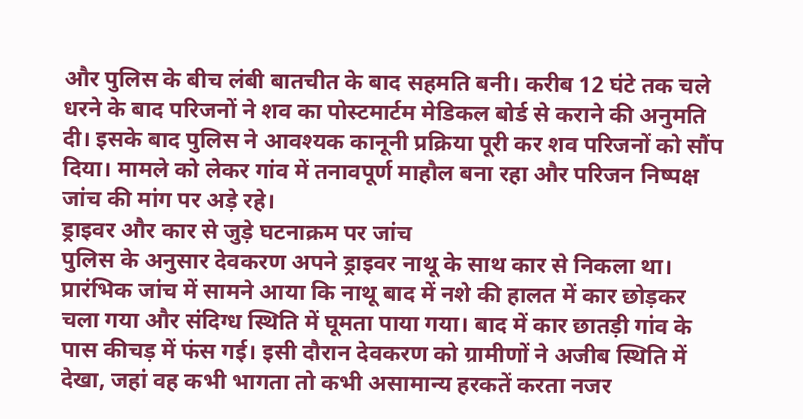और पुलिस के बीच लंबी बातचीत के बाद सहमति बनी। करीब 12 घंटे तक चले धरने के बाद परिजनों ने शव का पोस्टमार्टम मेडिकल बोर्ड से कराने की अनुमति दी। इसके बाद पुलिस ने आवश्यक कानूनी प्रक्रिया पूरी कर शव परिजनों को सौंप दिया। मामले को लेकर गांव में तनावपूर्ण माहौल बना रहा और परिजन निष्पक्ष जांच की मांग पर अड़े रहे।
ड्राइवर और कार से जुड़े घटनाक्रम पर जांच
पुलिस के अनुसार देवकरण अपने ड्राइवर नाथू के साथ कार से निकला था। प्रारंभिक जांच में सामने आया कि नाथू बाद में नशे की हालत में कार छोड़कर चला गया और संदिग्ध स्थिति में घूमता पाया गया। बाद में कार छातड़ी गांव के पास कीचड़ में फंस गई। इसी दौरान देवकरण को ग्रामीणों ने अजीब स्थिति में देखा, जहां वह कभी भागता तो कभी असामान्य हरकतें करता नजर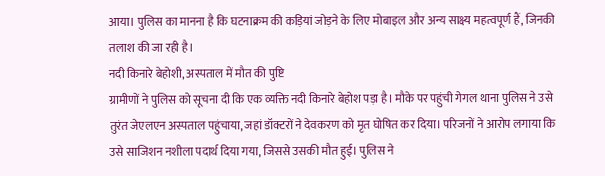आया। पुलिस का मानना है कि घटनाक्रम की कड़ियां जोड़ने के लिए मोबाइल और अन्य साक्ष्य महत्वपूर्ण हैं, जिनकी तलाश की जा रही है।
नदी किनारे बेहोशी, अस्पताल में मौत की पुष्टि
ग्रामीणों ने पुलिस को सूचना दी कि एक व्यक्ति नदी किनारे बेहोश पड़ा है। मौके पर पहुंची गेगल थाना पुलिस ने उसे तुरंत जेएलएन अस्पताल पहुंचाया, जहां डॉक्टरों ने देवकरण को मृत घोषित कर दिया। परिजनों ने आरोप लगाया कि उसे साजिशन नशीला पदार्थ दिया गया, जिससे उसकी मौत हुई। पुलिस ने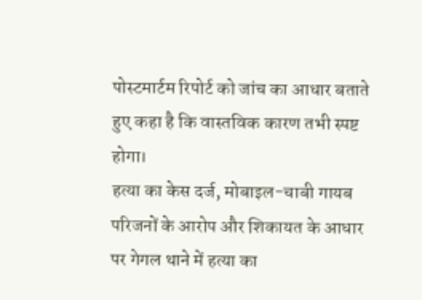पोस्टमार्टम रिपोर्ट को जांच का आधार बताते हुए कहा है कि वास्तविक कारण तभी स्पष्ट होगा।
हत्या का केस दर्ज, मोबाइल-चाबी गायब
परिजनों के आरोप और शिकायत के आधार पर गेगल थाने में हत्या का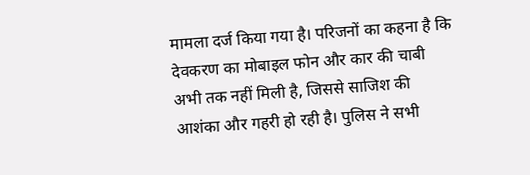मामला दर्ज किया गया है। परिजनों का कहना है कि देवकरण का मोबाइल फोन और कार की चाबी अभी तक नहीं मिली है, जिससे साजिश की आशंका और गहरी हो रही है। पुलिस ने सभी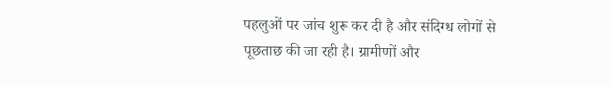पहलुओं पर जांच शुरू कर दी है और संदिग्ध लोगों से पूछताछ की जा रही है। ग्रामीणों और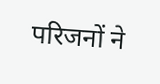परिजनों ने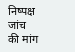निष्पक्ष जांच की मांग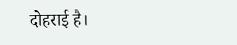दोहराई है।